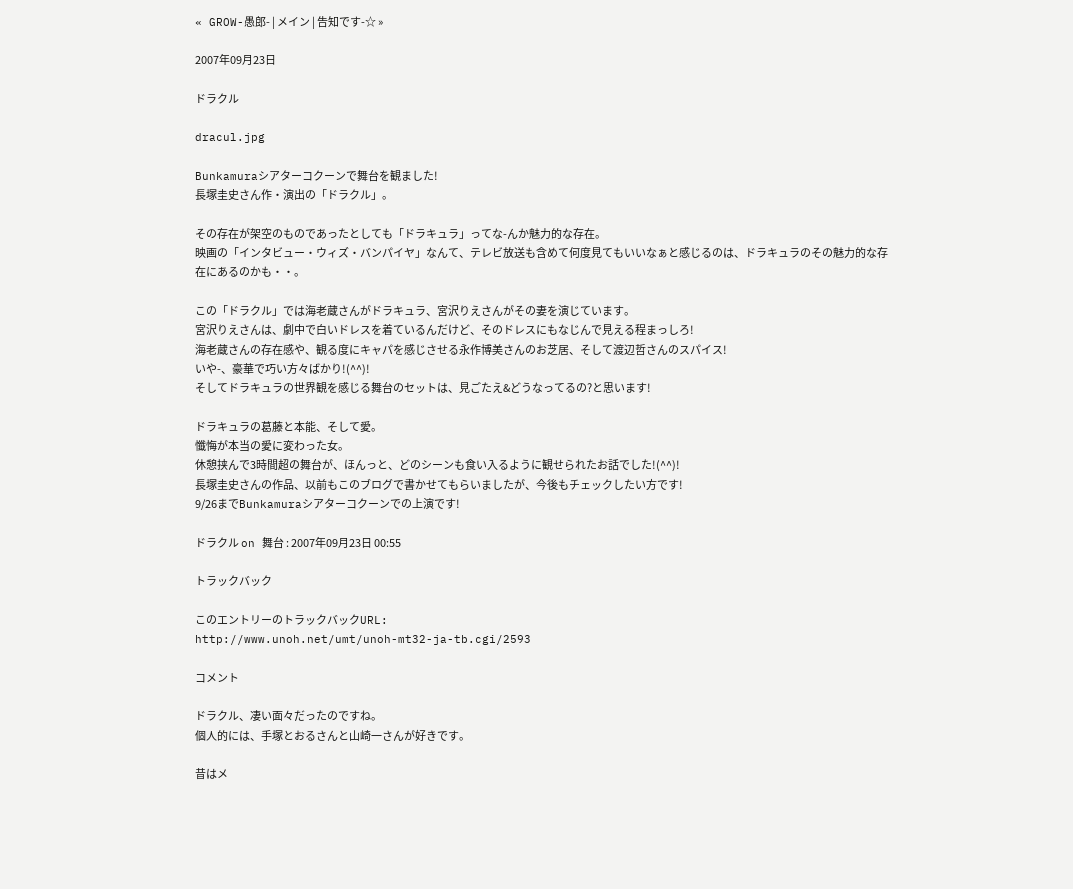« GROW-愚郎- | メイン | 告知です-☆ »

2007年09月23日

ドラクル

dracul.jpg

Bunkamuraシアターコクーンで舞台を観ました!
長塚圭史さん作・演出の「ドラクル」。

その存在が架空のものであったとしても「ドラキュラ」ってな-んか魅力的な存在。
映画の「インタビュー・ウィズ・バンパイヤ」なんて、テレビ放送も含めて何度見てもいいなぁと感じるのは、ドラキュラのその魅力的な存在にあるのかも・・。

この「ドラクル」では海老蔵さんがドラキュラ、宮沢りえさんがその妻を演じています。
宮沢りえさんは、劇中で白いドレスを着ているんだけど、そのドレスにもなじんで見える程まっしろ!
海老蔵さんの存在感や、観る度にキャパを感じさせる永作博美さんのお芝居、そして渡辺哲さんのスパイス!
いや-、豪華で巧い方々ばかり!(^^)!
そしてドラキュラの世界観を感じる舞台のセットは、見ごたえ&どうなってるの?と思います!

ドラキュラの葛藤と本能、そして愛。
懺悔が本当の愛に変わった女。
休憩挟んで3時間超の舞台が、ほんっと、どのシーンも食い入るように観せられたお話でした!(^^)!
長塚圭史さんの作品、以前もこのブログで書かせてもらいましたが、今後もチェックしたい方です!
9/26までBunkamuraシアターコクーンでの上演です!

ドラクル on 舞台 : 2007年09月23日 00:55

トラックバック

このエントリーのトラックバックURL:
http://www.unoh.net/umt/unoh-mt32-ja-tb.cgi/2593

コメント

ドラクル、凄い面々だったのですね。
個人的には、手塚とおるさんと山崎一さんが好きです。

昔はメ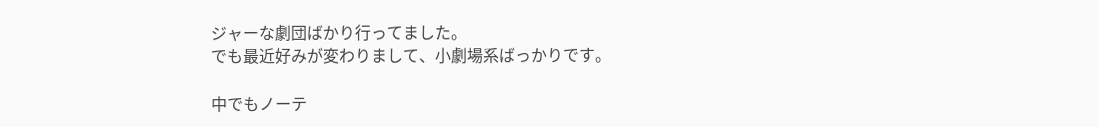ジャーな劇団ばかり行ってました。
でも最近好みが変わりまして、小劇場系ばっかりです。

中でもノーテ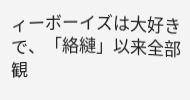ィーボーイズは大好きで、「絡縺」以来全部観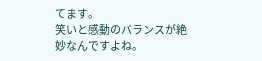てます。
笑いと感動のバランスが絶妙なんですよね。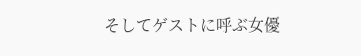そしてゲストに呼ぶ女優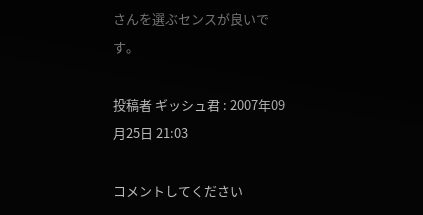さんを選ぶセンスが良いです。

投稿者 ギッシュ君 : 2007年09月25日 21:03

コメントしてください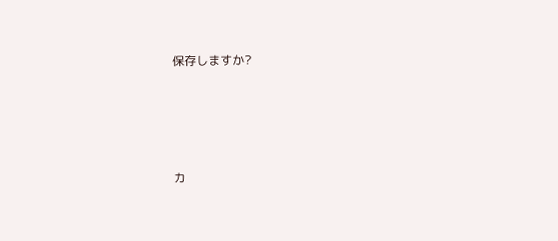保存しますか?




カ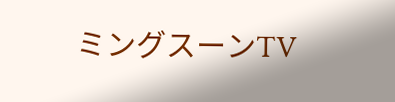ミングスーンTV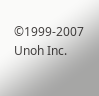©1999-2007 Unoh Inc.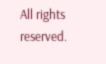All rights reserved.